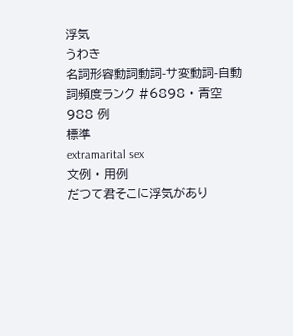浮気
うわき
名詞形容動詞動詞-サ変動詞-自動詞頻度ランク #6898 · 青空 988 例
標準
extramarital sex
文例 · 用例
だつて君そこに浮気があり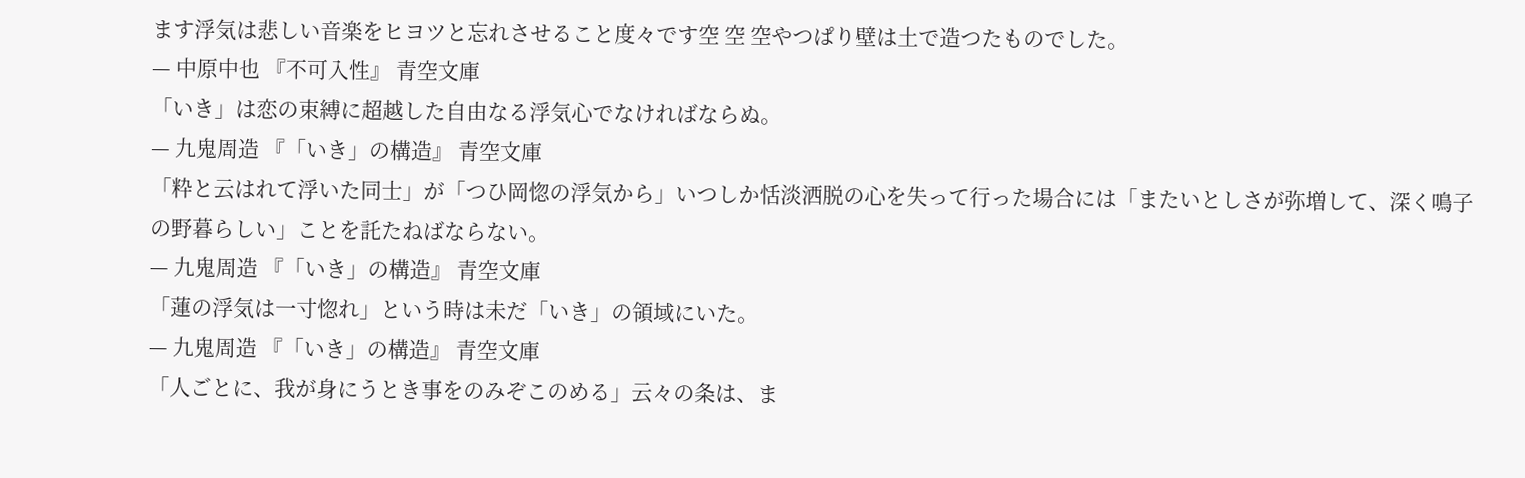ます浮気は悲しい音楽をヒヨツと忘れさせること度々です空 空 空やつぱり壁は土で造つたものでした。
— 中原中也 『不可入性』 青空文庫
「いき」は恋の束縛に超越した自由なる浮気心でなければならぬ。
— 九鬼周造 『「いき」の構造』 青空文庫
「粋と云はれて浮いた同士」が「つひ岡惚の浮気から」いつしか恬淡洒脱の心を失って行った場合には「またいとしさが弥増して、深く鳴子の野暮らしい」ことを託たねばならない。
— 九鬼周造 『「いき」の構造』 青空文庫
「蓮の浮気は一寸惚れ」という時は未だ「いき」の領域にいた。
— 九鬼周造 『「いき」の構造』 青空文庫
「人ごとに、我が身にうとき事をのみぞこのめる」云々の条は、ま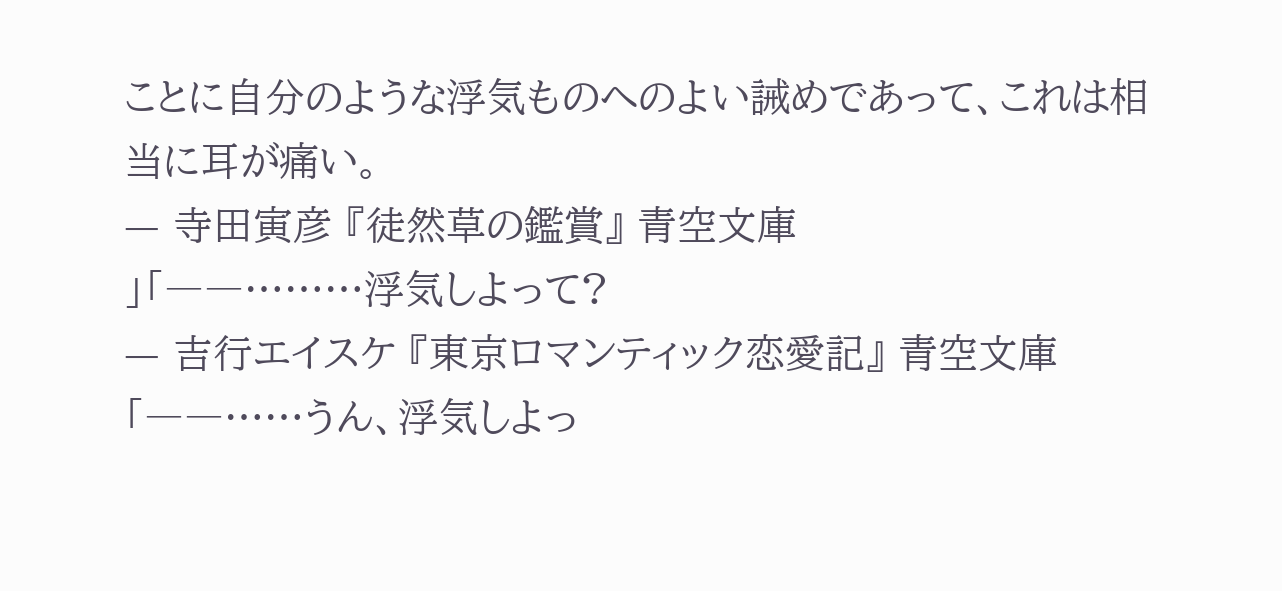ことに自分のような浮気ものへのよい誡めであって、これは相当に耳が痛い。
— 寺田寅彦 『徒然草の鑑賞』 青空文庫
」「――………浮気しよって?
— 吉行エイスケ 『東京ロマンティック恋愛記』 青空文庫
「――……うん、浮気しよっ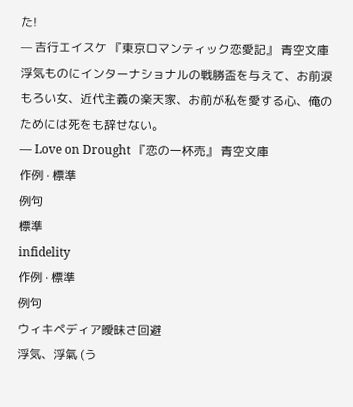た!
— 吉行エイスケ 『東京ロマンティック恋愛記』 青空文庫
浮気ものにインターナショナルの戦勝盃を与えて、お前涙もろい女、近代主義の楽天家、お前が私を愛する心、俺のためには死をも辞せない。
— Love on Drought 『恋の一杯売』 青空文庫
作例 · 標準
例句
標準
infidelity
作例 · 標準
例句
ウィキペディア曖昧さ回避
浮気、浮氣 (う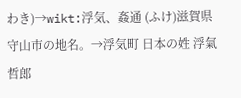わき)→wikt:浮気、姦通 (ふけ)滋賀県守山市の地名。→浮気町 日本の姓 浮氣哲郎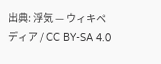出典: 浮気 — ウィキペディア / CC BY-SA 4.0